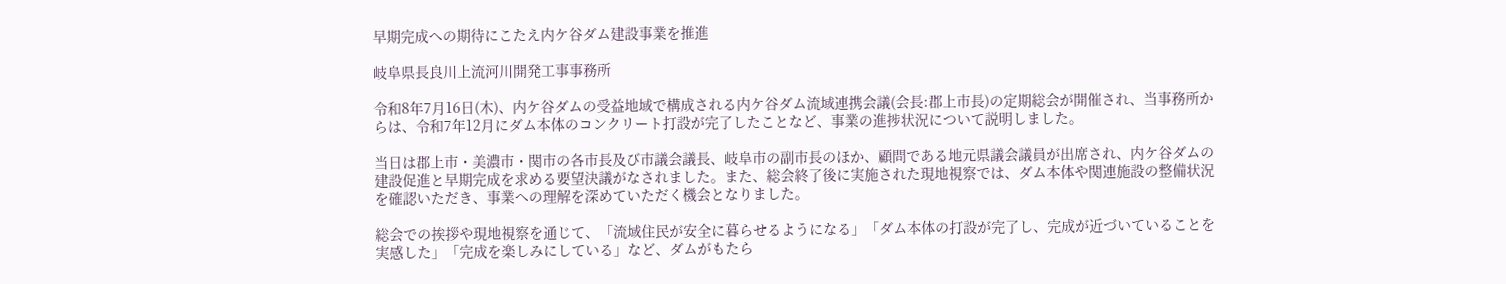早期完成への期待にこたえ内ケ谷ダム建設事業を推進

岐阜県長良川上流河川開発工事事務所

令和8年7月16日(木)、内ケ谷ダムの受益地域で構成される内ケ谷ダム流域連携会議(会長:郡上市長)の定期総会が開催され、当事務所からは、令和7年12月にダム本体のコンクリート打設が完了したことなど、事業の進捗状況について説明しました。

当日は郡上市・美濃市・関市の各市長及び市議会議長、岐阜市の副市長のほか、顧問である地元県議会議員が出席され、内ケ谷ダムの建設促進と早期完成を求める要望決議がなされました。また、総会終了後に実施された現地視察では、ダム本体や関連施設の整備状況を確認いただき、事業への理解を深めていただく機会となりました。

総会での挨拶や現地視察を通じて、「流域住民が安全に暮らせるようになる」「ダム本体の打設が完了し、完成が近づいていることを実感した」「完成を楽しみにしている」など、ダムがもたら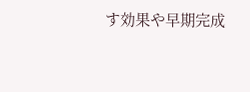す効果や早期完成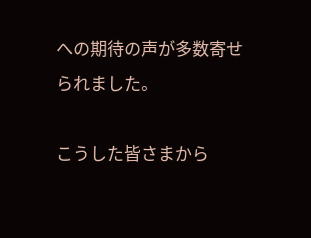への期待の声が多数寄せられました。

こうした皆さまから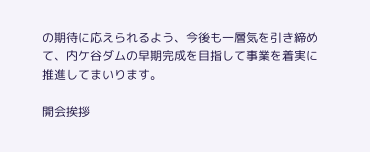の期待に応えられるよう、今後も一層気を引き締めて、内ケ谷ダムの早期完成を目指して事業を着実に推進してまいります。

開会挨拶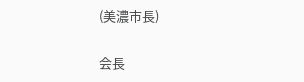(美濃市長)

会長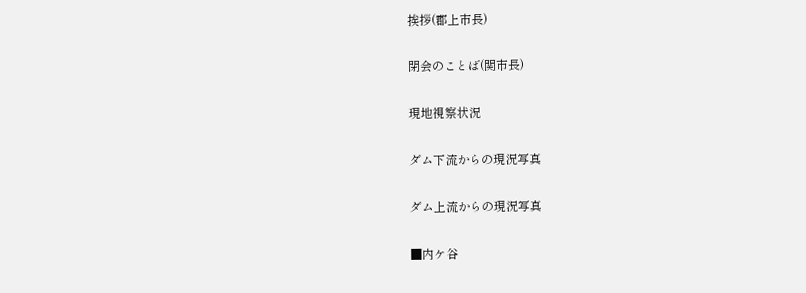挨拶(郡上市長)

閉会のことば(関市長)

現地視察状況

ダム下流からの現況写真

ダム上流からの現況写真

■内ケ谷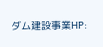ダム建設事業HP: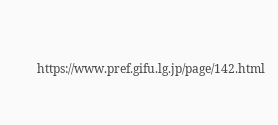https://www.pref.gifu.lg.jp/page/142.html